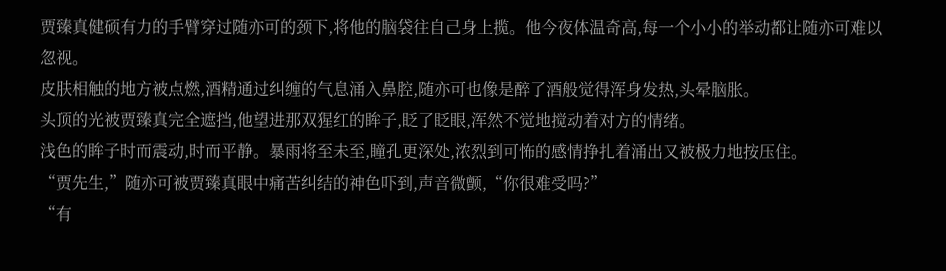贾臻真健硕有力的手臂穿过随亦可的颈下,将他的脑袋往自己身上揽。他今夜体温奇高,每一个小小的举动都让随亦可难以忽视。
皮肤相触的地方被点燃,酒精通过纠缠的气息涌入鼻腔,随亦可也像是醉了酒般觉得浑身发热,头晕脑胀。
头顶的光被贾臻真完全遮挡,他望进那双猩红的眸子,眨了眨眼,浑然不觉地搅动着对方的情绪。
浅色的眸子时而震动,时而平静。暴雨将至未至,瞳孔更深处,浓烈到可怖的感情挣扎着涌出又被极力地按压住。
“贾先生,”随亦可被贾臻真眼中痛苦纠结的神色吓到,声音微颤,“你很难受吗?”
“有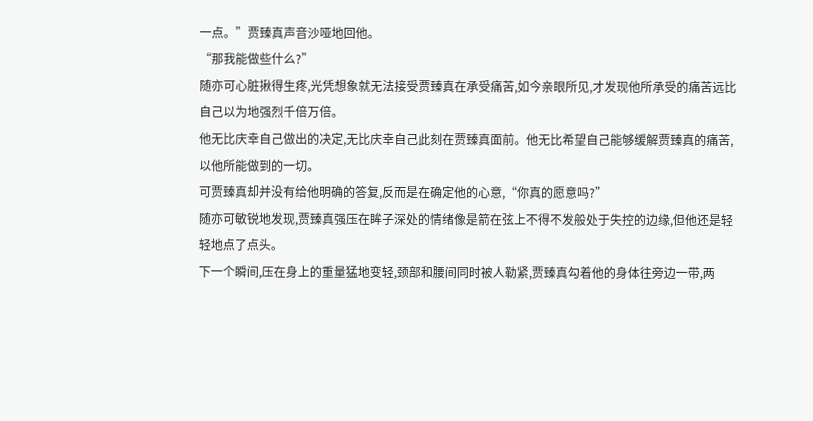一点。”贾臻真声音沙哑地回他。
“那我能做些什么?”
随亦可心脏揪得生疼,光凭想象就无法接受贾臻真在承受痛苦,如今亲眼所见,才发现他所承受的痛苦远比自己以为地强烈千倍万倍。
他无比庆幸自己做出的决定,无比庆幸自己此刻在贾臻真面前。他无比希望自己能够缓解贾臻真的痛苦,以他所能做到的一切。
可贾臻真却并没有给他明确的答复,反而是在确定他的心意,“你真的愿意吗?”
随亦可敏锐地发现,贾臻真强压在眸子深处的情绪像是箭在弦上不得不发般处于失控的边缘,但他还是轻轻地点了点头。
下一个瞬间,压在身上的重量猛地变轻,颈部和腰间同时被人勒紧,贾臻真勾着他的身体往旁边一带,两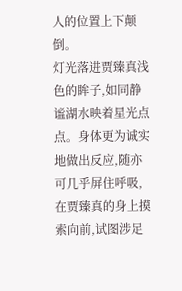人的位置上下颠倒。
灯光落进贾臻真浅色的眸子,如同静谧湖水映着星光点点。身体更为诚实地做出反应,随亦可几乎屏住呼吸,在贾臻真的身上摸索向前,试图涉足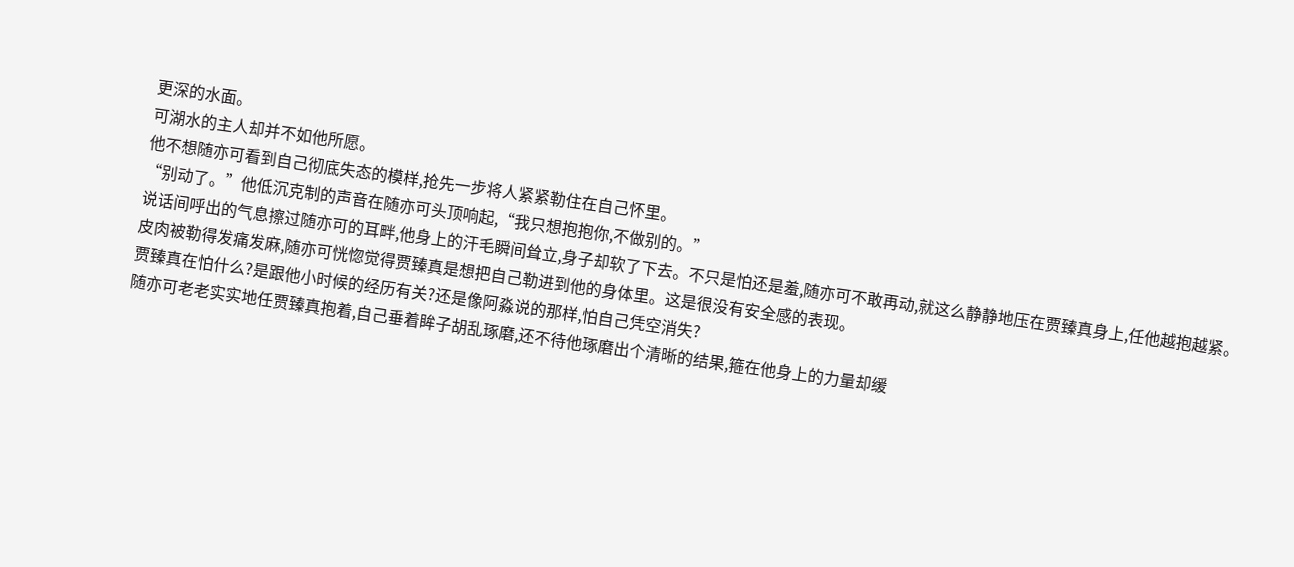更深的水面。
可湖水的主人却并不如他所愿。
他不想随亦可看到自己彻底失态的模样,抢先一步将人紧紧勒住在自己怀里。
“别动了。”他低沉克制的声音在随亦可头顶响起,“我只想抱抱你,不做别的。”
说话间呼出的气息擦过随亦可的耳畔,他身上的汗毛瞬间耸立,身子却软了下去。不只是怕还是羞,随亦可不敢再动,就这么静静地压在贾臻真身上,任他越抱越紧。
皮肉被勒得发痛发麻,随亦可恍惚觉得贾臻真是想把自己勒进到他的身体里。这是很没有安全感的表现。
贾臻真在怕什么?是跟他小时候的经历有关?还是像阿淼说的那样,怕自己凭空消失?
随亦可老老实实地任贾臻真抱着,自己垂着眸子胡乱琢磨,还不待他琢磨出个清晰的结果,箍在他身上的力量却缓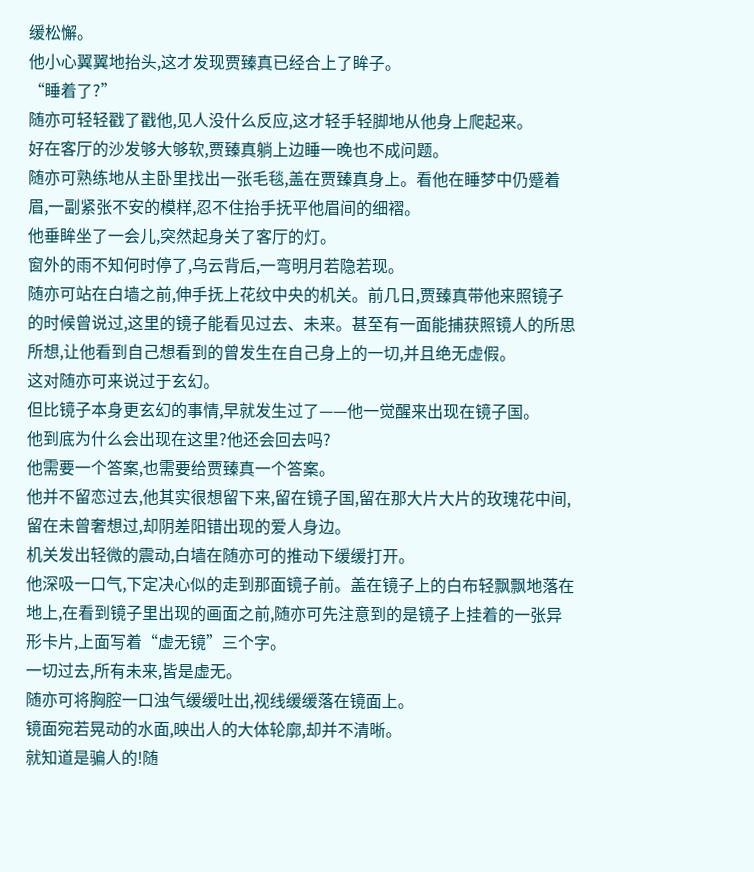缓松懈。
他小心翼翼地抬头,这才发现贾臻真已经合上了眸子。
“睡着了?”
随亦可轻轻戳了戳他,见人没什么反应,这才轻手轻脚地从他身上爬起来。
好在客厅的沙发够大够软,贾臻真躺上边睡一晚也不成问题。
随亦可熟练地从主卧里找出一张毛毯,盖在贾臻真身上。看他在睡梦中仍蹙着眉,一副紧张不安的模样,忍不住抬手抚平他眉间的细褶。
他垂眸坐了一会儿,突然起身关了客厅的灯。
窗外的雨不知何时停了,乌云背后,一弯明月若隐若现。
随亦可站在白墙之前,伸手抚上花纹中央的机关。前几日,贾臻真带他来照镜子的时候曾说过,这里的镜子能看见过去、未来。甚至有一面能捕获照镜人的所思所想,让他看到自己想看到的曾发生在自己身上的一切,并且绝无虚假。
这对随亦可来说过于玄幻。
但比镜子本身更玄幻的事情,早就发生过了——他一觉醒来出现在镜子国。
他到底为什么会出现在这里?他还会回去吗?
他需要一个答案,也需要给贾臻真一个答案。
他并不留恋过去,他其实很想留下来,留在镜子国,留在那大片大片的玫瑰花中间,留在未曾奢想过,却阴差阳错出现的爱人身边。
机关发出轻微的震动,白墙在随亦可的推动下缓缓打开。
他深吸一口气,下定决心似的走到那面镜子前。盖在镜子上的白布轻飘飘地落在地上,在看到镜子里出现的画面之前,随亦可先注意到的是镜子上挂着的一张异形卡片,上面写着“虚无镜”三个字。
一切过去,所有未来,皆是虚无。
随亦可将胸腔一口浊气缓缓吐出,视线缓缓落在镜面上。
镜面宛若晃动的水面,映出人的大体轮廓,却并不清晰。
就知道是骗人的!随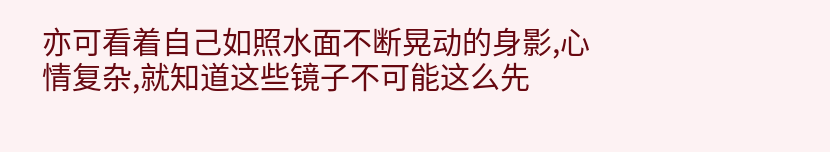亦可看着自己如照水面不断晃动的身影,心情复杂,就知道这些镜子不可能这么先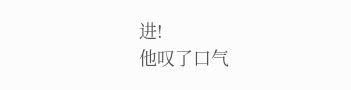进!
他叹了口气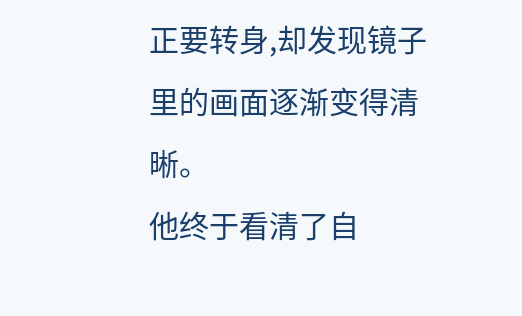正要转身,却发现镜子里的画面逐渐变得清晰。
他终于看清了自